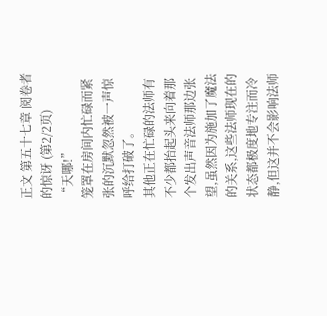正文 第五十七章 阅卷者的惊讶 (第2/2页)
“天哪!”
笼罩在房间内忙碌而紧张的沉默忽然被一声惊呼给打破了。
其他正在忙碌的法师有不少都抬起头来向着那个发出声音法师那边张望,虽然因为施加了魔法的关系,这些法师现在的状态都极度地专注而冷静,但这并不会影响法师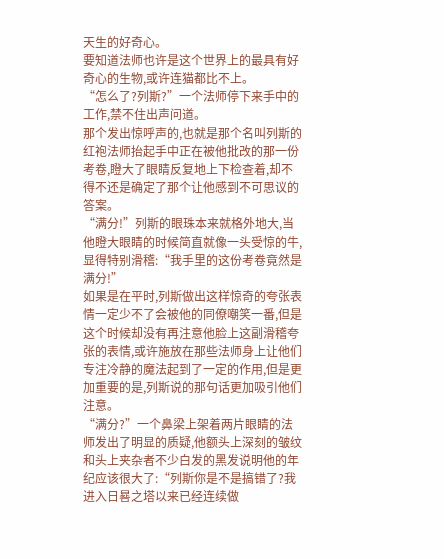天生的好奇心。
要知道法师也许是这个世界上的最具有好奇心的生物,或许连猫都比不上。
“怎么了?列斯?”一个法师停下来手中的工作,禁不住出声问道。
那个发出惊呼声的,也就是那个名叫列斯的红袍法师抬起手中正在被他批改的那一份考卷,瞪大了眼睛反复地上下检查着,却不得不还是确定了那个让他感到不可思议的答案。
“满分!”列斯的眼珠本来就格外地大,当他瞪大眼睛的时候简直就像一头受惊的牛,显得特别滑稽:“我手里的这份考卷竟然是满分!”
如果是在平时,列斯做出这样惊奇的夸张表情一定少不了会被他的同僚嘲笑一番,但是这个时候却没有再注意他脸上这副滑稽夸张的表情,或许施放在那些法师身上让他们专注冷静的魔法起到了一定的作用,但是更加重要的是,列斯说的那句话更加吸引他们注意。
“满分?”一个鼻梁上架着两片眼睛的法师发出了明显的质疑,他额头上深刻的皱纹和头上夹杂者不少白发的黑发说明他的年纪应该很大了:“列斯你是不是搞错了?我进入日晷之塔以来已经连续做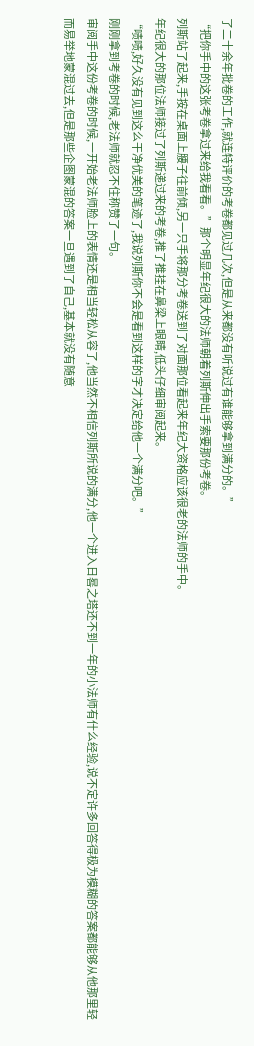了二十余年批卷的工作,就连特评价的考卷都见过几次,但是从来都没有听说过有谁能够拿到满分的。”
“把你手中的这张考卷拿过来给我看看。”那个明显年纪很大的法师朝着列斯伸出手索要那份考卷。
列斯站了起来,手按在桌面上腰子往前倾,另一只手将那分考卷送到了对面那位看起来年纪大资格应该很老的法师的手中。
年纪很大的那位法师接过了列斯递过来的考卷,推了推挂在鼻梁上眼睛,低头仔细审阅起来。
“啧啧,好久没有见到这么干净优美的笔迹了,我说列斯你不会是看到这样的字才决定给他一个满分吧。”
刚刚拿到考卷的时候,老法师就忍不住称赞了一句。
审阅手中这份考卷的时候,一开始老法师脸上的表情还是相当轻松从容了,他当然不相信列斯所说的满分,他一个进入日晷之塔还不到一年的小法师有什么经验,说不定许多回答得极为模糊的答案都能够从他那里轻而易举地蒙混过去,但是那些企图蒙混的答案一旦遇到了自己,基本就没有随意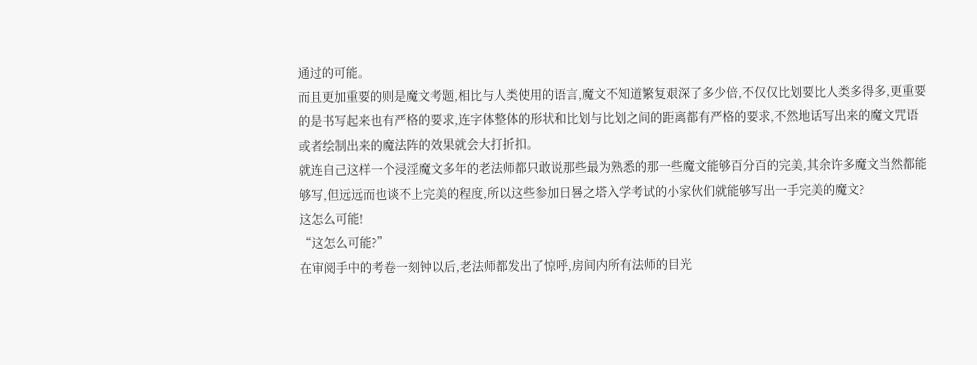通过的可能。
而且更加重要的则是魔文考题,相比与人类使用的语言,魔文不知道繁复艰深了多少倍,不仅仅比划要比人类多得多,更重要的是书写起来也有严格的要求,连字体整体的形状和比划与比划之间的距离都有严格的要求,不然地话写出来的魔文咒语或者绘制出来的魔法阵的效果就会大打折扣。
就连自己这样一个浸淫魔文多年的老法师都只敢说那些最为熟悉的那一些魔文能够百分百的完美,其余许多魔文当然都能够写,但远远而也谈不上完美的程度,所以这些参加日晷之塔入学考试的小家伙们就能够写出一手完美的魔文?
这怎么可能!
“这怎么可能?”
在审阅手中的考卷一刻钟以后,老法师都发出了惊呼,房间内所有法师的目光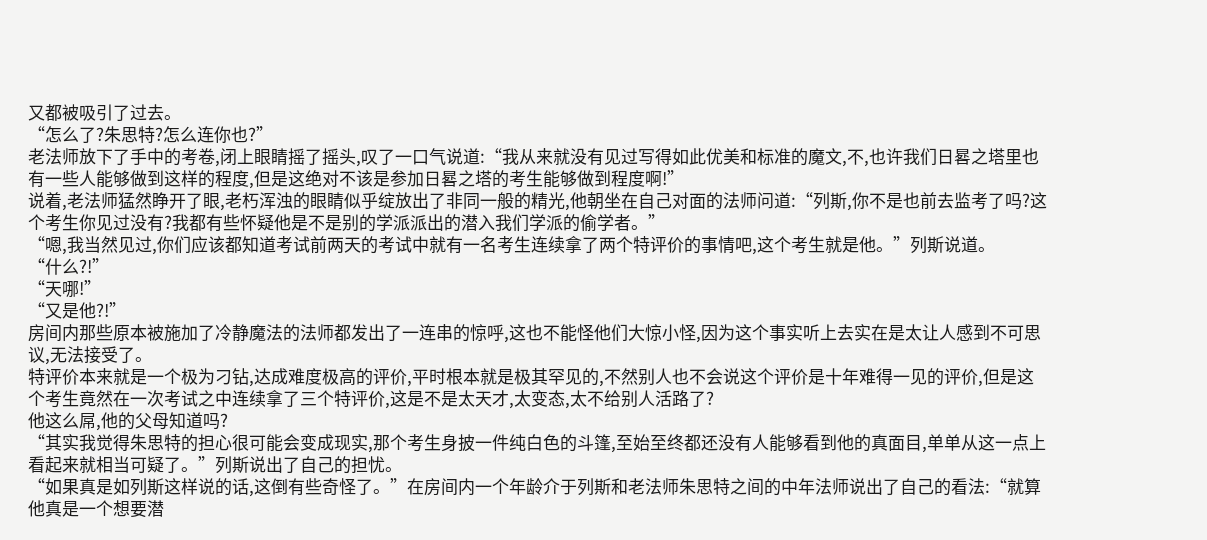又都被吸引了过去。
“怎么了?朱思特?怎么连你也?”
老法师放下了手中的考卷,闭上眼睛摇了摇头,叹了一口气说道:“我从来就没有见过写得如此优美和标准的魔文,不,也许我们日晷之塔里也有一些人能够做到这样的程度,但是这绝对不该是参加日晷之塔的考生能够做到程度啊!”
说着,老法师猛然睁开了眼,老朽浑浊的眼睛似乎绽放出了非同一般的精光,他朝坐在自己对面的法师问道:“列斯,你不是也前去监考了吗?这个考生你见过没有?我都有些怀疑他是不是别的学派派出的潜入我们学派的偷学者。”
“嗯,我当然见过,你们应该都知道考试前两天的考试中就有一名考生连续拿了两个特评价的事情吧,这个考生就是他。”列斯说道。
“什么?!”
“天哪!”
“又是他?!”
房间内那些原本被施加了冷静魔法的法师都发出了一连串的惊呼,这也不能怪他们大惊小怪,因为这个事实听上去实在是太让人感到不可思议,无法接受了。
特评价本来就是一个极为刁钻,达成难度极高的评价,平时根本就是极其罕见的,不然别人也不会说这个评价是十年难得一见的评价,但是这个考生竟然在一次考试之中连续拿了三个特评价,这是不是太天才,太变态,太不给别人活路了?
他这么屌,他的父母知道吗?
“其实我觉得朱思特的担心很可能会变成现实,那个考生身披一件纯白色的斗篷,至始至终都还没有人能够看到他的真面目,单单从这一点上看起来就相当可疑了。”列斯说出了自己的担忧。
“如果真是如列斯这样说的话,这倒有些奇怪了。”在房间内一个年龄介于列斯和老法师朱思特之间的中年法师说出了自己的看法:“就算他真是一个想要潜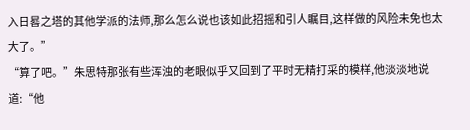入日晷之塔的其他学派的法师,那么怎么说也该如此招摇和引人瞩目,这样做的风险未免也太大了。”
“算了吧。”朱思特那张有些浑浊的老眼似乎又回到了平时无精打采的模样,他淡淡地说道:“他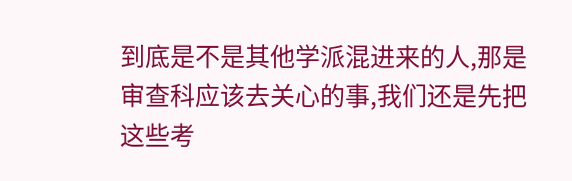到底是不是其他学派混进来的人,那是审查科应该去关心的事,我们还是先把这些考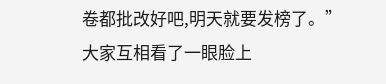卷都批改好吧,明天就要发榜了。”
大家互相看了一眼脸上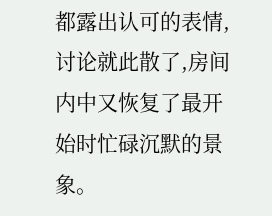都露出认可的表情,讨论就此散了,房间内中又恢复了最开始时忙碌沉默的景象。